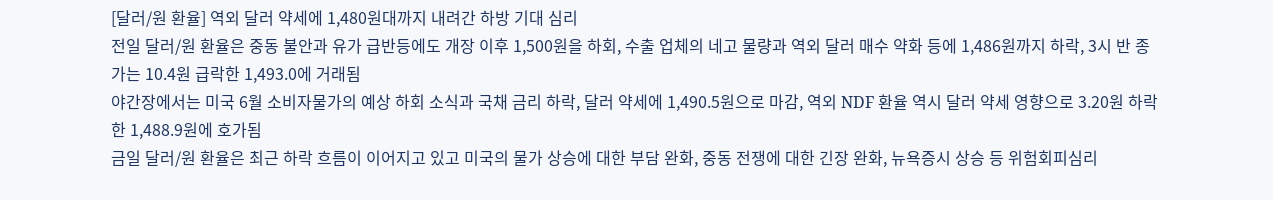[달러/원 환율] 역외 달러 약세에 1,480원대까지 내려간 하방 기대 심리
전일 달러/원 환율은 중동 불안과 유가 급반등에도 개장 이후 1,500원을 하회, 수출 업체의 네고 물량과 역외 달러 매수 약화 등에 1,486원까지 하락, 3시 반 종가는 10.4원 급락한 1,493.0에 거래됨
야간장에서는 미국 6월 소비자물가의 예상 하회 소식과 국채 금리 하락, 달러 약세에 1,490.5원으로 마감, 역외 NDF 환율 역시 달러 약세 영향으로 3.20원 하락한 1,488.9원에 호가됨
금일 달러/원 환율은 최근 하락 흐름이 이어지고 있고 미국의 물가 상승에 대한 부담 완화, 중동 전쟁에 대한 긴장 완화, 뉴욕증시 상승 등 위험회피심리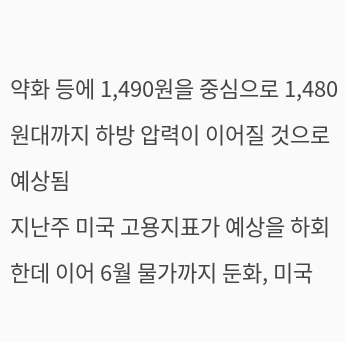약화 등에 1,490원을 중심으로 1,480원대까지 하방 압력이 이어질 것으로 예상됨
지난주 미국 고용지표가 예상을 하회한데 이어 6월 물가까지 둔화, 미국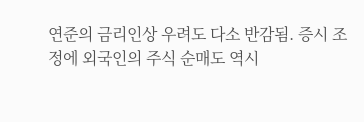연준의 금리인상 우려도 다소 반감됨. 증시 조정에 외국인의 주식 순매도 역시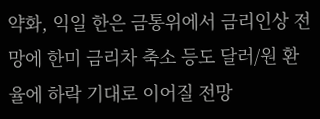약화, 익일 한은 금통위에서 금리인상 전망에 한미 금리차 축소 등도 달러/원 환율에 하락 기대로 이어질 전망